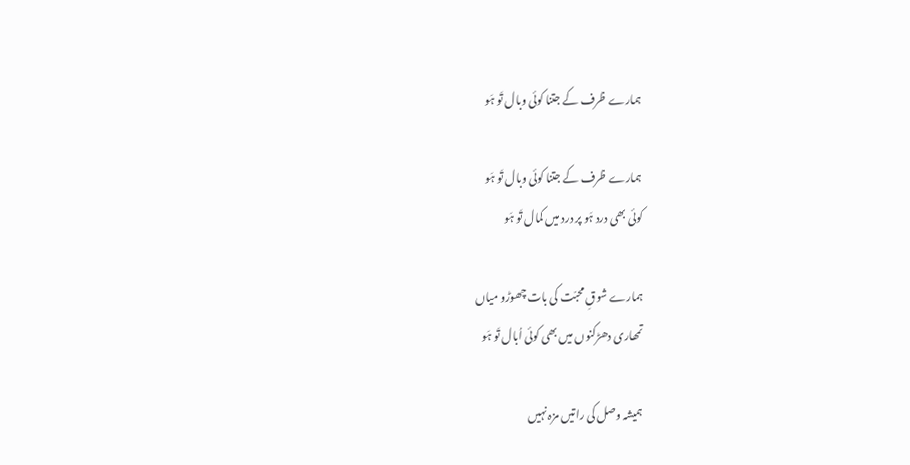ہمارے ظرف کے جتنا کوئی وبال تَو ہَو

ہمارے ظرف کے جتنا کوئی وبال تَو ہَو
کوئی بھی درد ہَو پر درد میں کمال تَو ہَو

ہمارے شوقِ محبّت کی بات چھوڑو میاں
تمھاری دھڑکنوں میں بھی کوئی اُبال تَو ہَو

ہمیشہ وصل کی راتیں مزہ نہیں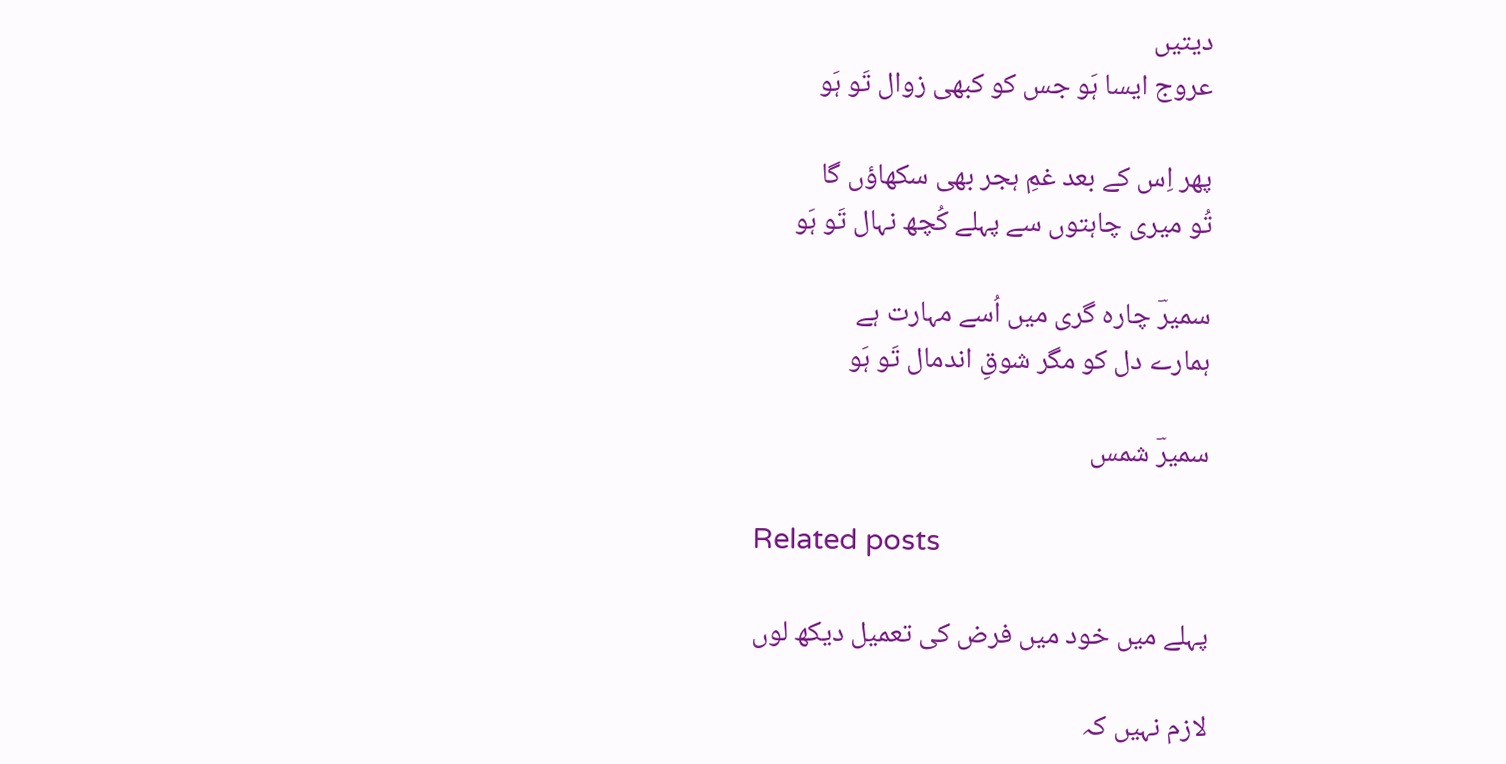دیتیں
عروج ایسا ہَو جس کو کبھی زوال تَو ہَو

پھر اِس کے بعد غمِ ہجر بھی سکھاؤں گا
تُو میری چاہتوں سے پہلے کُچھ نہال تَو ہَو

سمیرؔ چارہ گری میں اُسے مہارت ہے
ہمارے دل کو مگر شوقِ اندمال تَو ہَو

سمیرؔ شمس

Related posts

پہلے میں خود میں فرض کی تعمیل دیکھ لوں

لازم نہیں کہ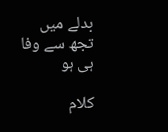بدلے میں تجھ سے وفا ہی ہو

کلام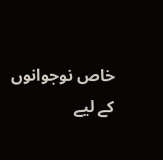خاص نوجوانوں کے لیے